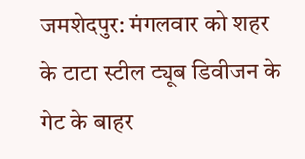जमशेदपुर: मंगलवार को शहर के टाटा स्टील ट्यूब डिवीजन के गेट के बाहर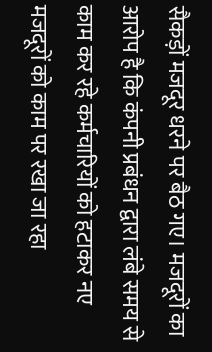सैकड़ों मजदूर धरने पर बैठ गए। मजदूरों का आरोप है कि कंपनी प्रबंधन द्वारा लंबे समय से काम कर रहे कर्मचारियों को हटाकर नए मजदूरों को काम पर रखा जा रहा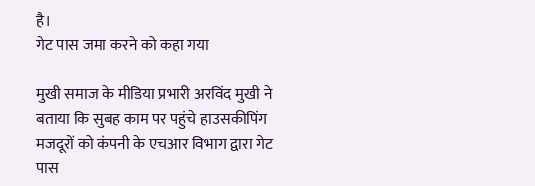है।
गेट पास जमा करने को कहा गया

मुखी समाज के मीडिया प्रभारी अरविंद मुखी ने बताया कि सुबह काम पर पहुंचे हाउसकीपिंग मजदूरों को कंपनी के एचआर विभाग द्वारा गेट पास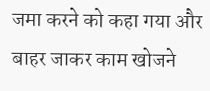जमा करने को कहा गया और बाहर जाकर काम खोजने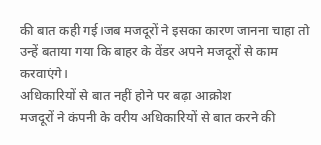की बात कही गई।जब मजदूरों ने इसका कारण जानना चाहा तो उन्हें बताया गया कि बाहर के वेंडर अपने मजदूरों से काम करवाएंगे।
अधिकारियों से बात नहीं होने पर बढ़ा आक्रोश
मजदूरों ने कंपनी के वरीय अधिकारियों से बात करने की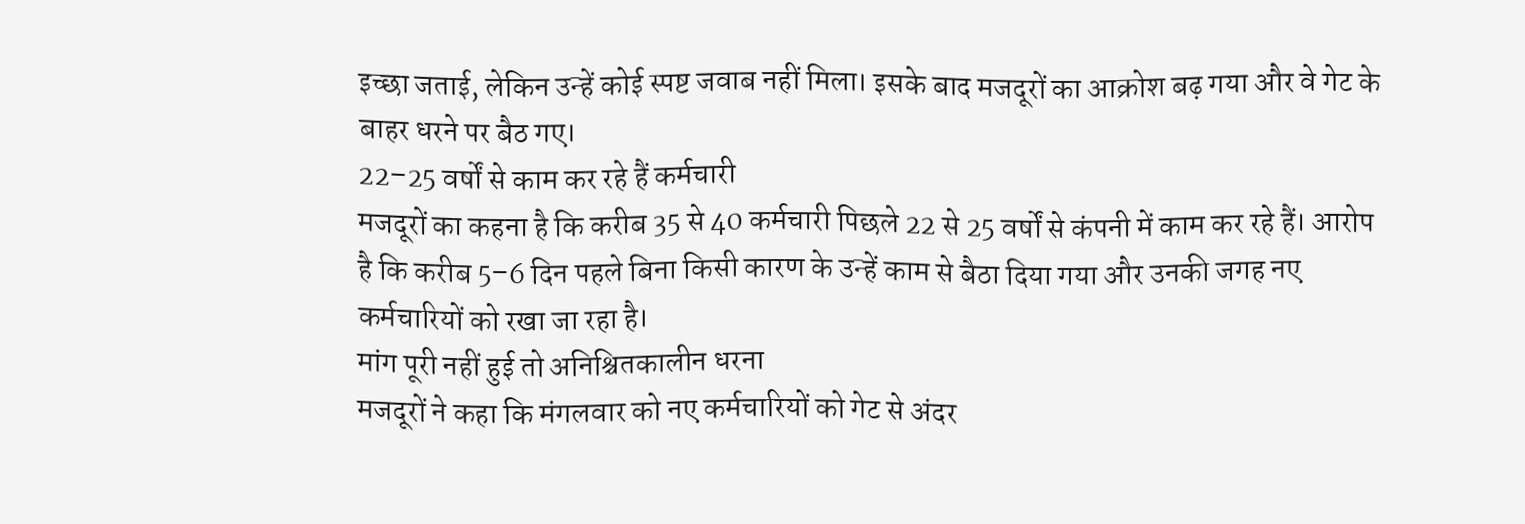इच्छा जताई, लेकिन उन्हें कोई स्पष्ट जवाब नहीं मिला। इसके बाद मजदूरों का आक्रोश बढ़ गया और वे गेट के बाहर धरने पर बैठ गए।
22–25 वर्षों से काम कर रहे हैं कर्मचारी
मजदूरों का कहना है कि करीब 35 से 40 कर्मचारी पिछले 22 से 25 वर्षों से कंपनी में काम कर रहे हैं। आरोप है कि करीब 5–6 दिन पहले बिना किसी कारण के उन्हें काम से बैठा दिया गया और उनकी जगह नए कर्मचारियों को रखा जा रहा है।
मांग पूरी नहीं हुई तो अनिश्चितकालीन धरना
मजदूरों ने कहा कि मंगलवार को नए कर्मचारियों को गेट से अंदर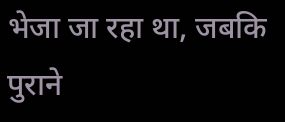भेजा जा रहा था, जबकि पुराने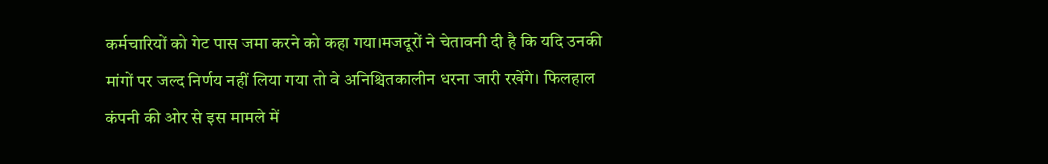कर्मचारियों को गेट पास जमा करने को कहा गया।मजदूरों ने चेतावनी दी है कि यदि उनकी मांगों पर जल्द निर्णय नहीं लिया गया तो वे अनिश्चितकालीन धरना जारी रखेंगे। फिलहाल कंपनी की ओर से इस मामले में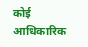कोई आधिकारिक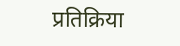प्रतिक्रिया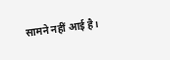सामने नहीं आई है।